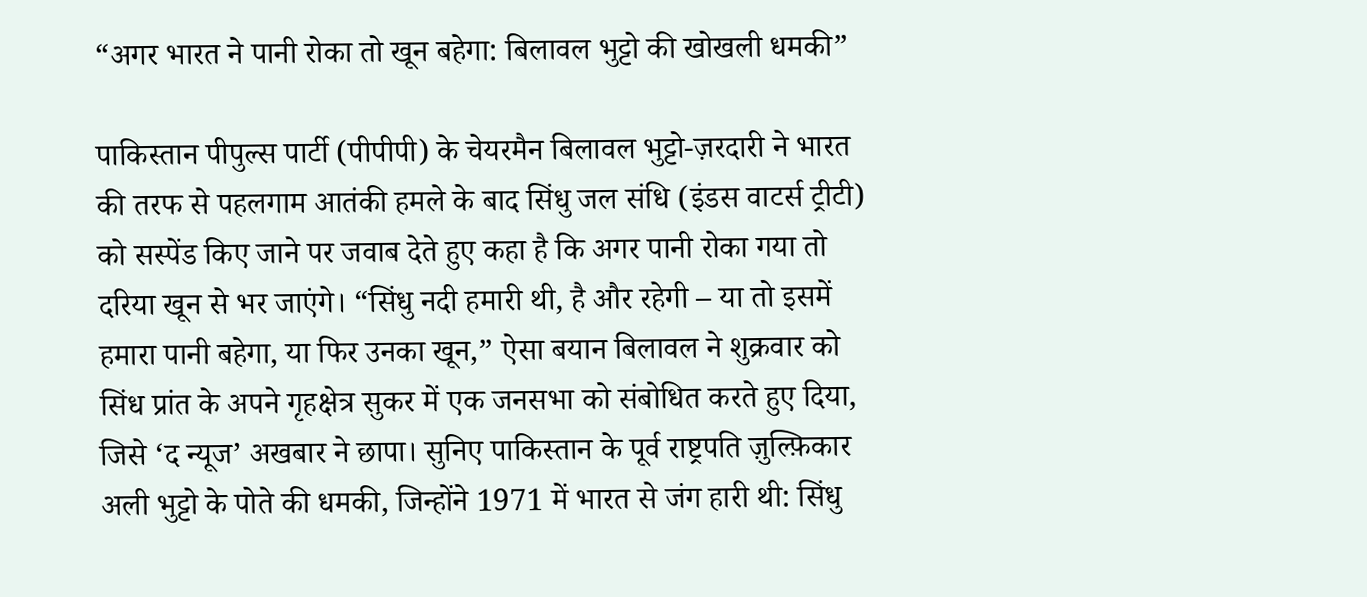“अगर भारत ने पानी रोका तो खून बहेगा: बिलावल भुट्टो की खोखली धमकी”

पाकिस्तान पीपुल्स पार्टी (पीपीपी) के चेयरमैन बिलावल भुट्टो-ज़रदारी ने भारत की तरफ से पहलगाम आतंकी हमले के बाद सिंधु जल संधि (इंडस वाटर्स ट्रीटी) को सस्पेंड किए जाने पर जवाब देते हुए कहा है कि अगर पानी रोका गया तो दरिया खून से भर जाएंगे। “सिंधु नदी हमारी थी, है और रहेगी – या तो इसमें हमारा पानी बहेगा, या फिर उनका खून,” ऐसा बयान बिलावल ने शुक्रवार को सिंध प्रांत के अपने गृहक्षेत्र सुकर में एक जनसभा को संबोधित करते हुए दिया, जिसे ‘द न्यूज’ अखबार ने छापा। सुनिए पाकिस्तान के पूर्व राष्ट्रपति ज़ुल्फ़िकार अली भुट्टो के पोते की धमकी, जिन्होंने 1971 में भारत से जंग हारी थी: सिंधु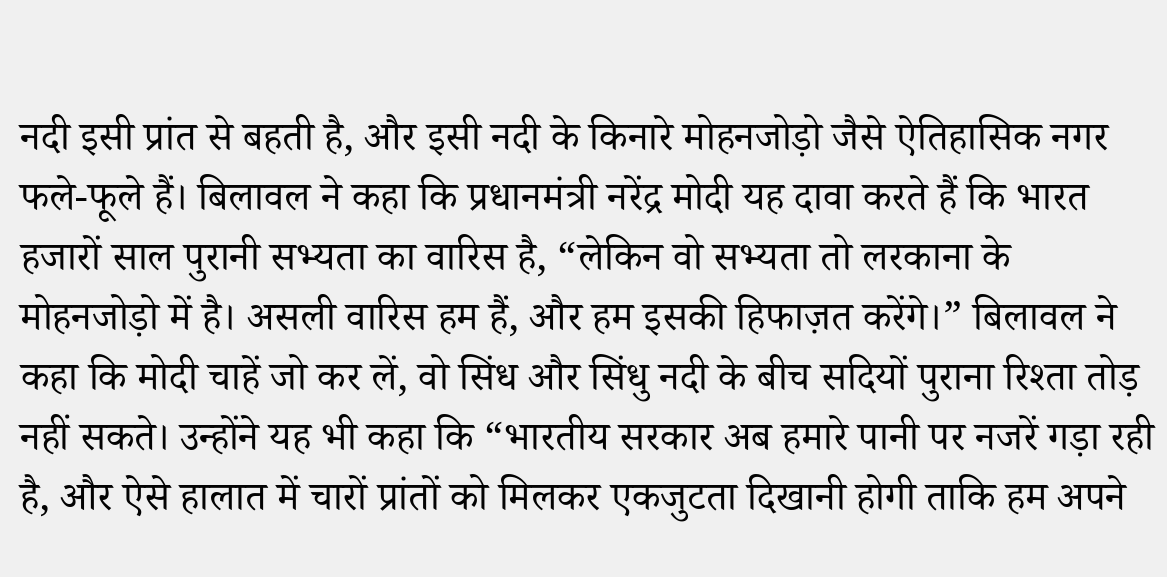नदी इसी प्रांत से बहती है, और इसी नदी के किनारे मोहनजोड़ो जैसे ऐतिहासिक नगर फले-फूले हैं। बिलावल ने कहा कि प्रधानमंत्री नरेंद्र मोदी यह दावा करते हैं कि भारत हजारों साल पुरानी सभ्यता का वारिस है, “लेकिन वो सभ्यता तो लरकाना के मोहनजोड़ो में है। असली वारिस हम हैं, और हम इसकी हिफाज़त करेंगे।” बिलावल ने कहा कि मोदी चाहें जो कर लें, वो सिंध और सिंधु नदी के बीच सदियों पुराना रिश्ता तोड़ नहीं सकते। उन्होंने यह भी कहा कि “भारतीय सरकार अब हमारे पानी पर नजरें गड़ा रही है, और ऐसे हालात में चारों प्रांतों को मिलकर एकजुटता दिखानी होगी ताकि हम अपने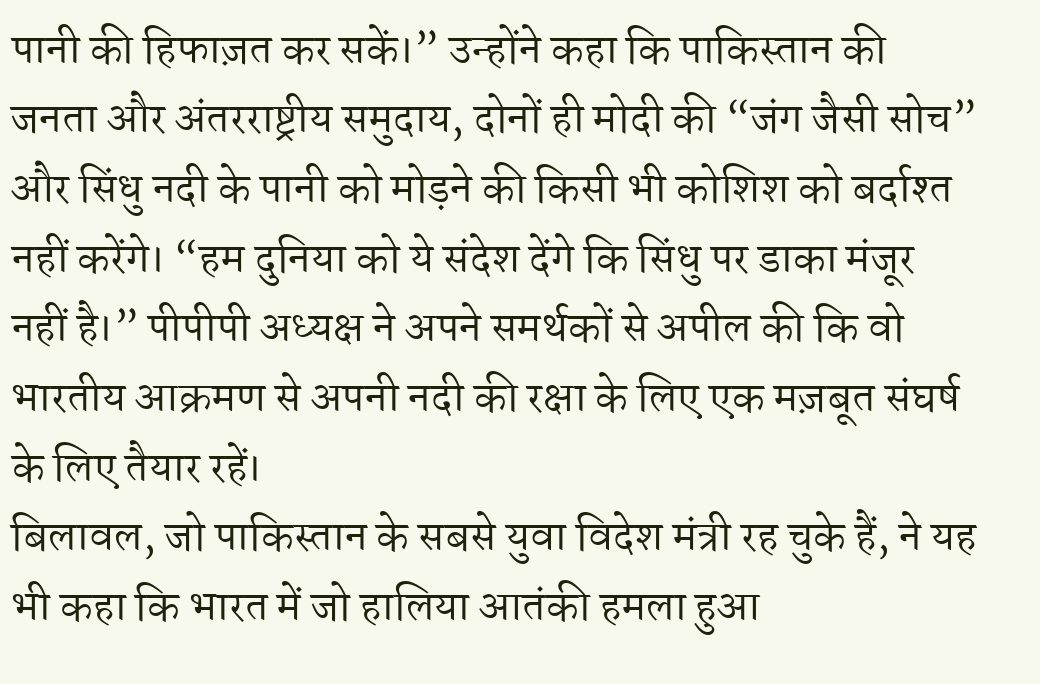पानी की हिफाज़त कर सकें।” उन्होंने कहा कि पाकिस्तान की जनता और अंतरराष्ट्रीय समुदाय, दोनों ही मोदी की “जंग जैसी सोच” और सिंधु नदी के पानी को मोड़ने की किसी भी कोशिश को बर्दाश्त नहीं करेंगे। “हम दुनिया को ये संदेश देंगे कि सिंधु पर डाका मंजूर नहीं है।” पीपीपी अध्यक्ष ने अपने समर्थकों से अपील की कि वो भारतीय आक्रमण से अपनी नदी की रक्षा के लिए एक मज़बूत संघर्ष के लिए तैयार रहें।
बिलावल, जो पाकिस्तान के सबसे युवा विदेश मंत्री रह चुके हैं, ने यह भी कहा कि भारत में जो हालिया आतंकी हमला हुआ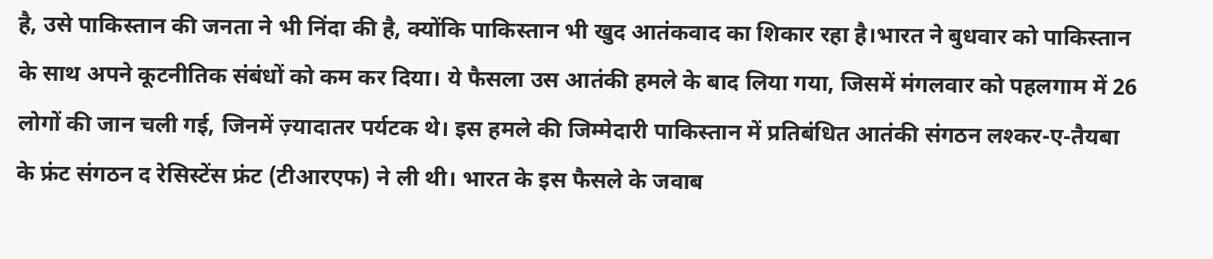है, उसे पाकिस्तान की जनता ने भी निंदा की है, क्योंकि पाकिस्तान भी खुद आतंकवाद का शिकार रहा है।भारत ने बुधवार को पाकिस्तान के साथ अपने कूटनीतिक संबंधों को कम कर दिया। ये फैसला उस आतंकी हमले के बाद लिया गया, जिसमें मंगलवार को पहलगाम में 26 लोगों की जान चली गई, जिनमें ज़्यादातर पर्यटक थे। इस हमले की जिम्मेदारी पाकिस्तान में प्रतिबंधित आतंकी संगठन लश्कर-ए-तैयबा के फ्रंट संगठन द रेसिस्टेंस फ्रंट (टीआरएफ) ने ली थी। भारत के इस फैसले के जवाब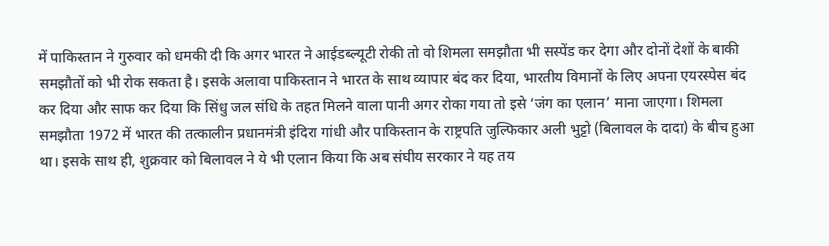में पाकिस्तान ने गुरुवार को धमकी दी कि अगर भारत ने आईडब्ल्यूटी रोकी तो वो शिमला समझौता भी सस्पेंड कर देगा और दोनों देशों के बाकी समझौतों को भी रोक सकता है। इसके अलावा पाकिस्तान ने भारत के साथ व्यापार बंद कर दिया, भारतीय विमानों के लिए अपना एयरस्पेस बंद कर दिया और साफ कर दिया कि सिंधु जल संधि के तहत मिलने वाला पानी अगर रोका गया तो इसे ‘जंग का एलान’ माना जाएगा। शिमला समझौता 1972 में भारत की तत्कालीन प्रधानमंत्री इंदिरा गांधी और पाकिस्तान के राष्ट्रपति जुल्फिकार अली भुट्टो (बिलावल के दादा) के बीच हुआ था। इसके साथ ही, शुक्रवार को बिलावल ने ये भी एलान किया कि अब संघीय सरकार ने यह तय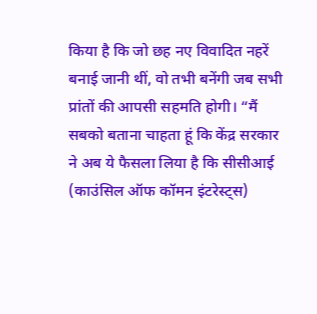किया है कि जो छह नए विवादित नहरें बनाई जानी थीं, वो तभी बनेंगी जब सभी प्रांतों की आपसी सहमति होगी। “मैं सबको बताना चाहता हूं कि केंद्र सरकार ने अब ये फैसला लिया है कि सीसीआई (काउंसिल ऑफ कॉमन इंटरेस्ट्स)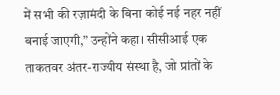में सभी की रज़ामंदी के बिना कोई नई नहर नहीं बनाई जाएगी,” उन्होंने कहा। सीसीआई एक ताकतवर अंतर-राज्यीय संस्था है, जो प्रांतों के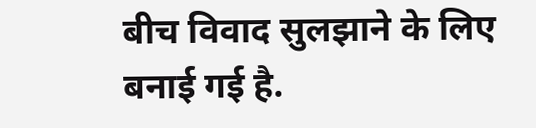बीच विवाद सुलझाने के लिए बनाई गई है.